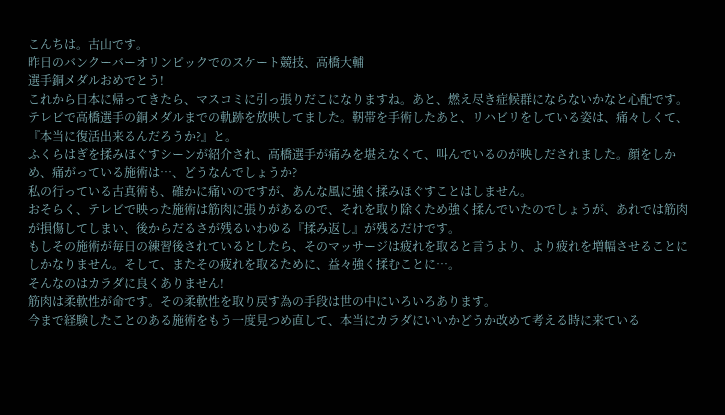こんちは。古山です。
昨日のバンクーバーオリンピックでのスケート競技、高橋大輔
選手銅メダルおめでとう!
これから日本に帰ってきたら、マスコミに引っ張りだこになりますね。あと、燃え尽き症候群にならないかなと心配です。
テレビで高橋選手の銅メダルまでの軌跡を放映してました。靭帯を手術したあと、リハビリをしている姿は、痛々しくて、『本当に復活出来るんだろうか?』と。
ふくらはぎを揉みほぐすシーンが紹介され、高橋選手が痛みを堪えなくて、叫んでいるのが映しだされました。顔をしかめ、痛がっている施術は…、どうなんでしょうか?
私の行っている古真術も、確かに痛いのですが、あんな風に強く揉みほぐすことはしません。
おそらく、テレビで映った施術は筋肉に張りがあるので、それを取り除くため強く揉んでいたのでしょうが、あれでは筋肉が損傷してしまい、後からだるさが残るいわゆる『揉み返し』が残るだけです。
もしその施術が毎日の練習後されているとしたら、そのマッサージは疲れを取ると言うより、より疲れを増幅させることにしかなりません。そして、またその疲れを取るために、益々強く揉むことに…。
そんなのはカラダに良くありません!
筋肉は柔軟性が命です。その柔軟性を取り戻す為の手段は世の中にいろいろあります。
今まで経験したことのある施術をもう一度見つめ直して、本当にカラダにいいかどうか改めて考える時に来ている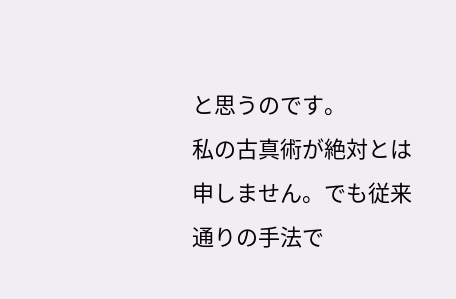と思うのです。
私の古真術が絶対とは申しません。でも従来通りの手法で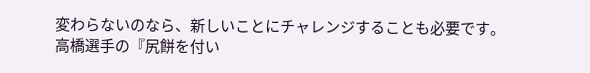変わらないのなら、新しいことにチャレンジすることも必要です。
高橋選手の『尻餅を付い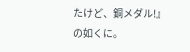たけど、銅メダル!』の如くに。